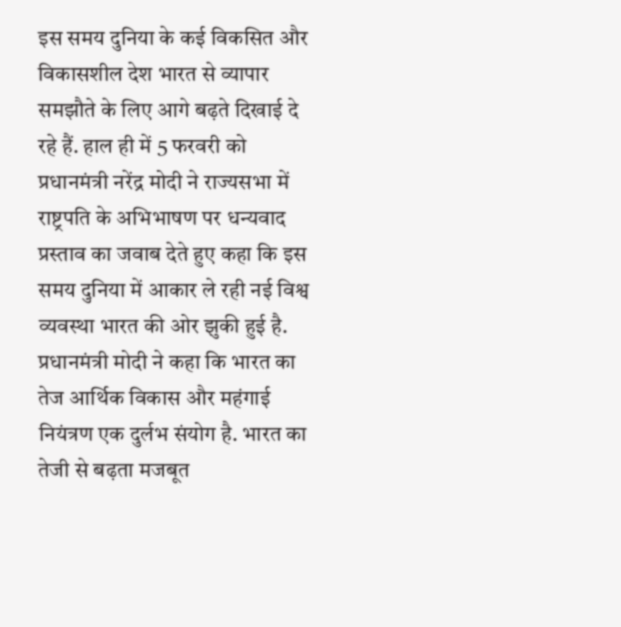इस समय दुनिया के कई विकसित और विकासशील देश भारत से व्यापार समझौते के लिए आगे बढ़ते दिखाई दे रहे हैं. हाल ही में 5 फरवरी को प्रधानमंत्री नरेंद्र मोदी ने राज्यसभा में राष्ट्रपति के अभिभाषण पर धन्यवाद प्रस्ताव का जवाब देते हुए कहा कि इस समय दुनिया में आकार ले रही नई विश्व व्यवस्था भारत की ओर झुकी हुई है. प्रधानमंत्री मोदी ने कहा कि भारत का तेज आर्थिक विकास और महंगाई नियंत्रण एक दुर्लभ संयोग है. भारत का तेजी से बढ़ता मजबूत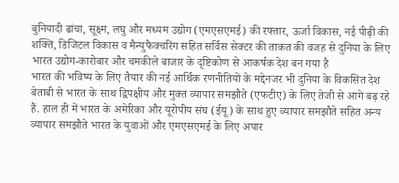बुनियादी ढांचा, सूक्ष्म, लघु और मध्यम उद्योग (एमएसएमई) की रफ्तार, ऊर्जा विकास, नई पीढ़ी की शक्ति, डिजिटल विकास व मैन्युफैक्चरिंग सहित सर्विस सेक्टर की ताकत की वजह से दुनिया के लिए भारत उद्योग-कारोबार और चमकीले बाजार के दृष्टिकोण से आकर्षक देश बन गया है
भारत की भविष्य के लिए तैयार की नई आर्थिक रणनीतियों के मद्देनजर भी दुनिया के विकसित देश बेताबी से भारत के साथ द्विपक्षीय और मुक्त व्यापार समझौते (एफटीए) के लिए तेजी से आगे बढ़ रहे हैं. हाल ही में भारत के अमेरिका और यूरोपीय संघ (ईयू) के साथ हुए व्यापार समझौते सहित अन्य व्यापार समझौते भारत के युवाओं और एमएसएमई के लिए अपार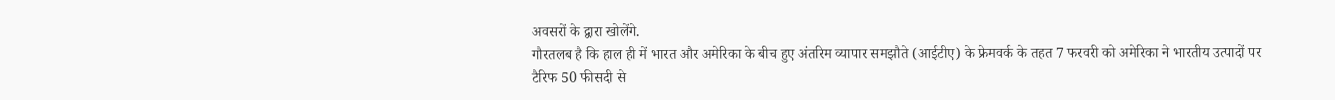अवसरों के द्वारा खोलेंगे.
गौरतलब है कि हाल ही में भारत और अमेरिका के बीच हुए अंतरिम व्यापार समझौते (आईटीए) के फ्रेमवर्क के तहत 7 फरवरी को अमेरिका ने भारतीय उत्पादों पर टैरिफ 50 फीसदी से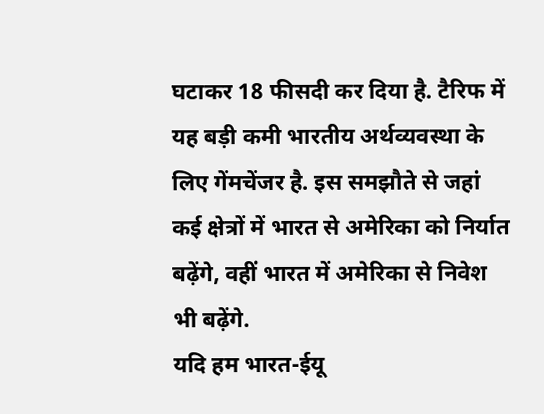घटाकर 18 फीसदी कर दिया है. टैरिफ में यह बड़ी कमी भारतीय अर्थव्यवस्था के लिए गेंमचेंजर है. इस समझौते से जहां कई क्षेत्रों में भारत से अमेरिका को निर्यात बढ़ेंगे, वहीं भारत में अमेरिका से निवेश भी बढ़ेंगे.
यदि हम भारत-ईयू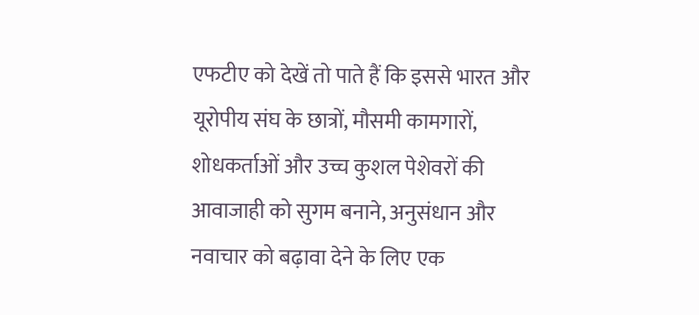एफटीए को देखें तो पाते हैं कि इससे भारत और यूरोपीय संघ के छात्रों, मौसमी कामगारों, शोधकर्ताओं और उच्च कुशल पेशेवरों की आवाजाही को सुगम बनाने, अनुसंधान और नवाचार को बढ़ावा देने के लिए एक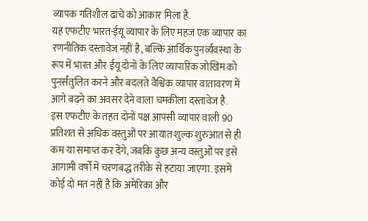व्यापक गतिशील ढांचे को आकार मिला है.
यह एफटीए भारत-ईयू व्यापार के लिए महज एक व्यापार का रणनीतिक दस्तावेज नहीं है, बल्कि आर्थिक पुनर्व्यवस्था के रूप में भारत और ईयू दोनों के लिए व्यापारिक जोखिम को पुनर्संतुलित करने और बदलते वैश्विक व्यापार वातावरण में आगे बढ़ने का अवसर देने वाला चमकीला दस्तावेज है.
इस एफटीए के तहत दोनों पक्ष आपसी व्यापार वाली 90 प्रतिशत से अधिक वस्तुओं पर आयात शुल्क शुरुआत से ही कम या समाप्त कर देंगे, जबकि कुछ अन्य वस्तुओं पर इसे आगामी वर्षों में चरणबद्ध तरीके से हटाया जाएगा. इसमें कोई दो मत नहीं है कि अमेरिका और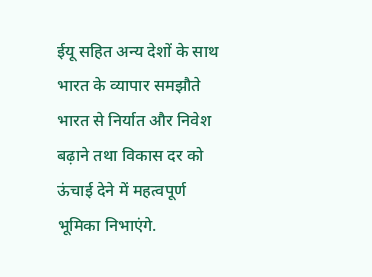ईयू सहित अन्य देशों के साथ भारत के व्यापार समझौते भारत से निर्यात और निवेश बढ़ाने तथा विकास दर को ऊंचाई देने में महत्वपूर्ण भूमिका निभाएंगे.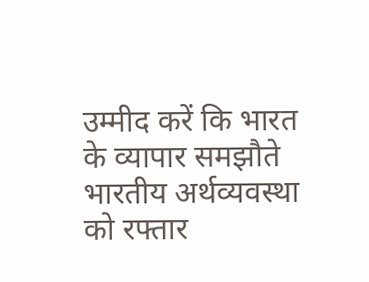उम्मीद करें कि भारत के व्यापार समझौते भारतीय अर्थव्यवस्था को रफ्तार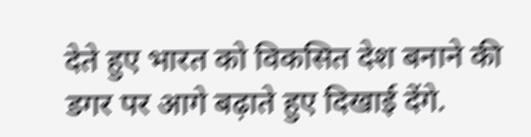देते हुए भारत को विकसित देश बनाने की डगर पर आगे बढ़ाते हुए दिखाई देंगे.